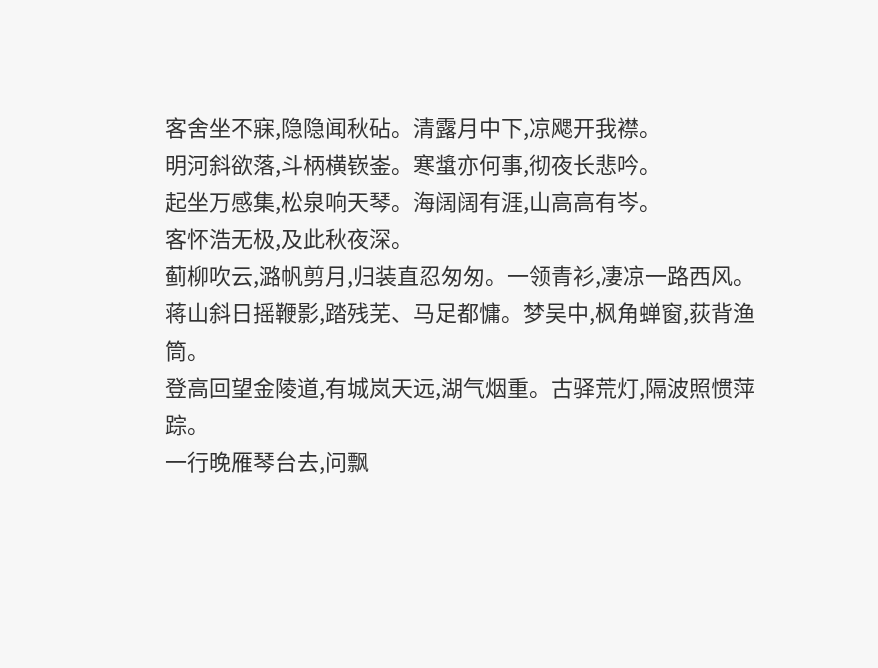客舍坐不寐,隐隐闻秋砧。清露月中下,凉飔开我襟。
明河斜欲落,斗柄横嵚崟。寒螀亦何事,彻夜长悲吟。
起坐万感集,松泉响天琴。海阔阔有涯,山高高有岑。
客怀浩无极,及此秋夜深。
蓟柳吹云,潞帆剪月,归装直忍匆匆。一领青衫,凄凉一路西风。
蒋山斜日摇鞭影,踏残芜、马足都慵。梦吴中,枫角蝉窗,荻背渔筒。
登高回望金陵道,有城岚天远,湖气烟重。古驿荒灯,隔波照惯萍踪。
一行晚雁琴台去,问飘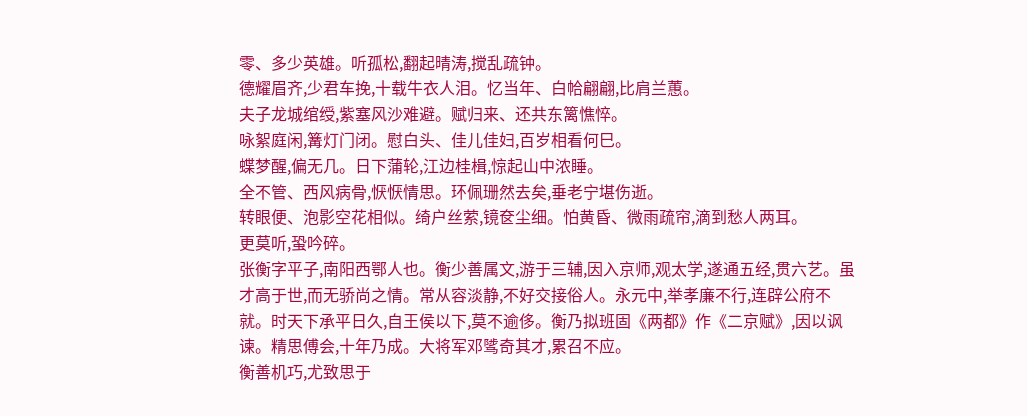零、多少英雄。听孤松,翻起晴涛,搅乱疏钟。
德耀眉齐,少君车挽,十载牛衣人泪。忆当年、白帢翩翩,比肩兰蕙。
夫子龙城绾绶,紫塞风沙难避。赋归来、还共东篱憔悴。
咏絮庭闲,篝灯门闭。慰白头、佳儿佳妇,百岁相看何巳。
蝶梦醒,偏无几。日下蒲轮,江边桂楫,惊起山中浓睡。
全不管、西风病骨,恹恹情思。环佩珊然去矣,垂老宁堪伤逝。
转眼便、泡影空花相似。绮户丝萦,镜奁尘细。怕黄昏、微雨疏帘,滴到愁人两耳。
更莫听,蛩吟碎。
张衡字平子,南阳西鄂人也。衡少善属文,游于三辅,因入京师,观太学,遂通五经,贯六艺。虽才高于世,而无骄尚之情。常从容淡静,不好交接俗人。永元中,举孝廉不行,连辟公府不就。时天下承平日久,自王侯以下,莫不逾侈。衡乃拟班固《两都》作《二京赋》,因以讽谏。精思傅会,十年乃成。大将军邓骘奇其才,累召不应。
衡善机巧,尤致思于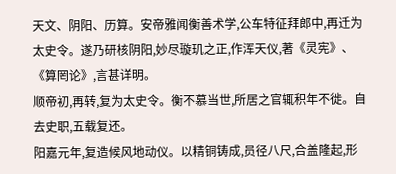天文、阴阳、历算。安帝雅闻衡善术学,公车特征拜郎中,再迁为太史令。遂乃研核阴阳,妙尽璇玑之正,作浑天仪,著《灵宪》、《算罔论》,言甚详明。
顺帝初,再转,复为太史令。衡不慕当世,所居之官辄积年不徙。自去史职,五载复还。
阳嘉元年,复造候风地动仪。以精铜铸成,员径八尺,合盖隆起,形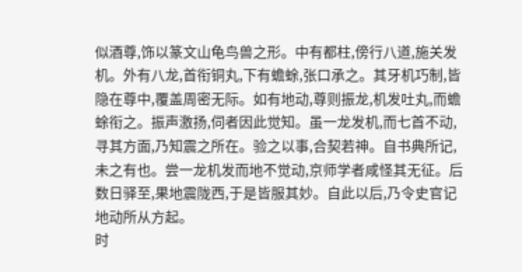似酒尊,饰以篆文山龟鸟兽之形。中有都柱,傍行八道,施关发机。外有八龙,首衔铜丸,下有蟾蜍,张口承之。其牙机巧制,皆隐在尊中,覆盖周密无际。如有地动,尊则振龙,机发吐丸,而蟾蜍衔之。振声激扬,伺者因此觉知。虽一龙发机,而七首不动,寻其方面,乃知震之所在。验之以事,合契若神。自书典所记,未之有也。尝一龙机发而地不觉动,京师学者咸怪其无征。后数日驿至,果地震陇西,于是皆服其妙。自此以后,乃令史官记地动所从方起。
时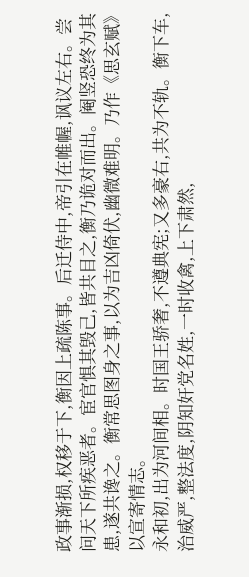政事渐损,权移于下,衡因上疏陈事。后迁侍中,帝引在帷幄,讽议左右。尝问天下所疾恶者。宦官惧其毁己,皆共目之,衡乃诡对而出。阉竖恐终为其患,遂共谗之。衡常思图身之事,以为吉凶倚伏,幽微难明。乃作《思玄赋》以宣寄情志。
永和初,出为河间相。时国王骄奢,不遵典宪;又多豪右,共为不轨。衡下车,治威严,整法度,阴知奸党名姓,一时收禽,上下肃然,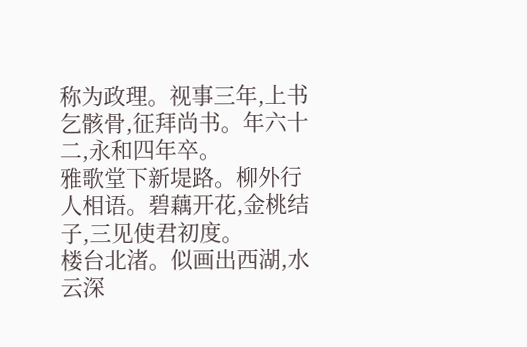称为政理。视事三年,上书乞骸骨,征拜尚书。年六十二,永和四年卒。
雅歌堂下新堤路。柳外行人相语。碧藕开花,金桃结子,三见使君初度。
楼台北渚。似画出西湖,水云深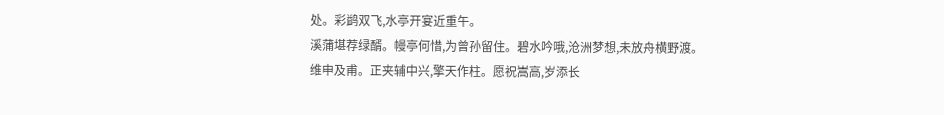处。彩鹢双飞,水亭开宴近重午。
溪蒲堪荐绿醑。幔亭何惜,为曾孙留住。碧水吟哦,沧洲梦想,未放舟横野渡。
维申及甫。正夹辅中兴,擎天作柱。愿祝嵩高,岁添长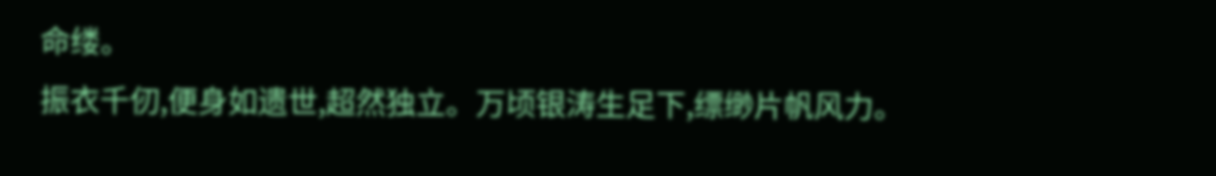命缕。
振衣千仞,便身如遗世,超然独立。万顷银涛生足下,缥缈片帆风力。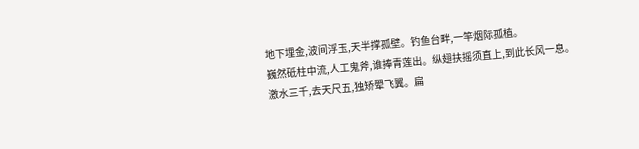地下埋金,波间浮玉,天半撑孤壁。钓鱼台畔,一竿烟际孤植。
巍然砥柱中流,人工鬼斧,谁捧青莲出。纵翅扶摇须直上,到此长风一息。
激水三千,去天尺五,独矫翚飞翼。扁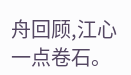舟回顾,江心一点卷石。